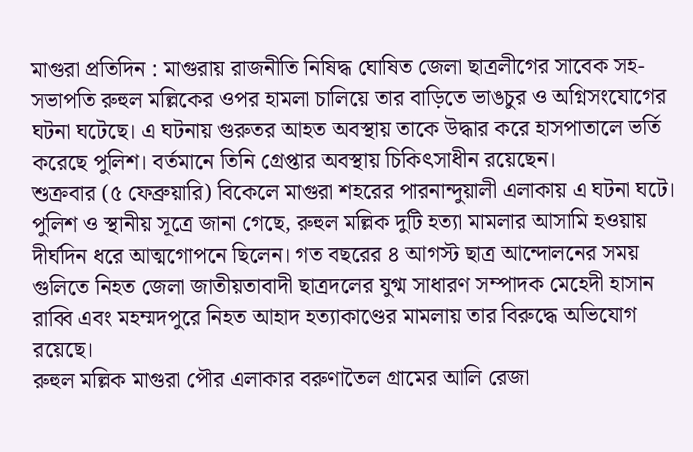মাগুরা প্রতিদিন : মাগুরায় রাজনীতি নিষিদ্ধ ঘোষিত জেলা ছাত্রলীগের সাবেক সহ-সভাপতি রুহুল মল্লিকের ওপর হামলা চালিয়ে তার বাড়িতে ভাঙচুর ও অগ্নিসংযোগের ঘটনা ঘটেছে। এ ঘটনায় গুরুতর আহত অবস্থায় তাকে উদ্ধার করে হাসপাতালে ভর্তি করেছে পুলিশ। বর্তমানে তিনি গ্রেপ্তার অবস্থায় চিকিৎসাধীন রয়েছেন।
শুক্রবার (৫ ফেব্রুয়ারি) বিকেলে মাগুরা শহরের পারনান্দুয়ালী এলাকায় এ ঘটনা ঘটে। পুলিশ ও স্থানীয় সূত্রে জানা গেছে, রুহুল মল্লিক দুটি হত্যা মামলার আসামি হওয়ায় দীর্ঘদিন ধরে আত্মগোপনে ছিলেন। গত বছরের ৪ আগস্ট ছাত্র আন্দোলনের সময় গুলিতে নিহত জেলা জাতীয়তাবাদী ছাত্রদলের যুগ্ম সাধারণ সম্পাদক মেহেদী হাসান রাব্বি এবং মহম্মদপুরে নিহত আহাদ হত্যাকাণ্ডের মামলায় তার বিরুদ্ধে অভিযোগ রয়েছে।
রুহুল মল্লিক মাগুরা পৌর এলাকার বরুণাতৈল গ্রামের আলি রেজা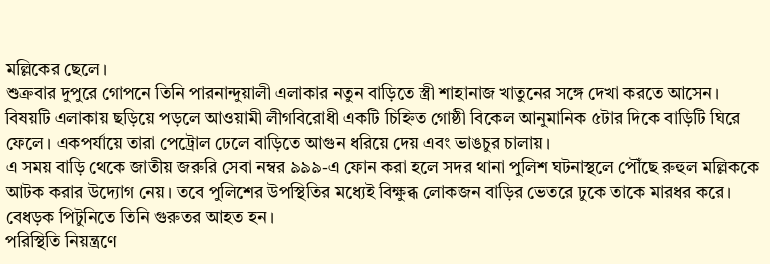মল্লিকের ছেলে।
শুক্রবার দুপুরে গোপনে তিনি পারনান্দুয়ালী এলাকার নতুন বাড়িতে স্ত্রী শাহানাজ খাতুনের সঙ্গে দেখা করতে আসেন। বিষয়টি এলাকায় ছড়িয়ে পড়লে আওয়ামী লীগবিরোধী একটি চিহ্নিত গোষ্ঠী বিকেল আনুমানিক ৫টার দিকে বাড়িটি ঘিরে ফেলে। একপর্যায়ে তারা পেট্রোল ঢেলে বাড়িতে আগুন ধরিয়ে দেয় এবং ভাঙচুর চালায়।
এ সময় বাড়ি থেকে জাতীয় জরুরি সেবা নম্বর ৯৯৯-এ ফোন করা হলে সদর থানা পুলিশ ঘটনাস্থলে পৌঁছে রুহুল মল্লিককে আটক করার উদ্যোগ নেয়। তবে পুলিশের উপস্থিতির মধ্যেই বিক্ষুব্ধ লোকজন বাড়ির ভেতরে ঢুকে তাকে মারধর করে। বেধড়ক পিটুনিতে তিনি গুরুতর আহত হন।
পরিস্থিতি নিয়ন্ত্রণে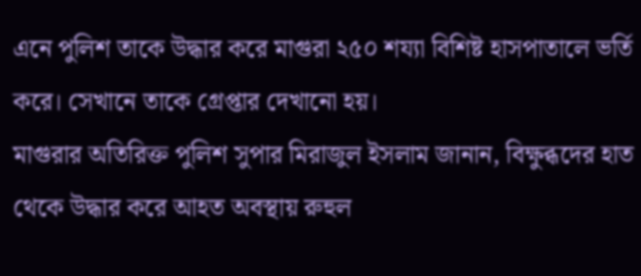এনে পুলিশ তাকে উদ্ধার করে মাগুরা ২৫০ শয্যা বিশিষ্ট হাসপাতালে ভর্তি করে। সেখানে তাকে গ্রেপ্তার দেখানো হয়।
মাগুরার অতিরিক্ত পুলিশ সুপার মিরাজুল ইসলাম জানান, বিক্ষুব্ধদের হাত থেকে উদ্ধার করে আহত অবস্থায় রুহুল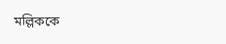মল্লিককে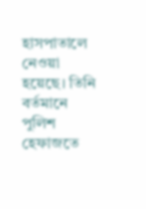হাসপাতালে নেওয়া হয়েছে। তিনি বর্তমানে পুলিশ হেফাজতে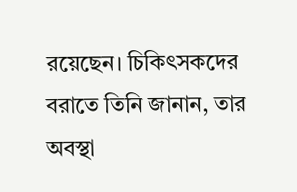রয়েছেন। চিকিৎসকদের বরাতে তিনি জানান, তার অবস্থা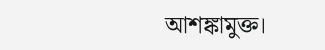আশঙ্কামুক্ত।